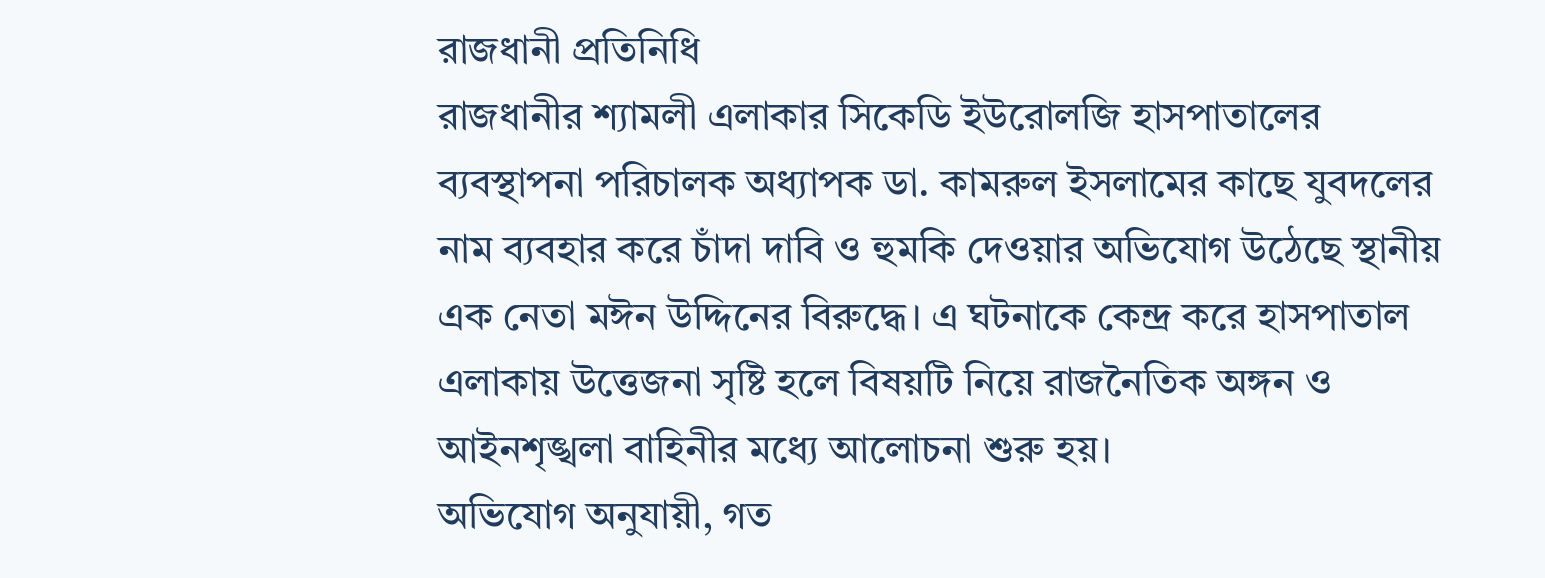রাজধানী প্রতিনিধি
রাজধানীর শ্যামলী এলাকার সিকেডি ইউরোলজি হাসপাতালের ব্যবস্থাপনা পরিচালক অধ্যাপক ডা. কামরুল ইসলামের কাছে যুবদলের নাম ব্যবহার করে চাঁদা দাবি ও হুমকি দেওয়ার অভিযোগ উঠেছে স্থানীয় এক নেতা মঈন উদ্দিনের বিরুদ্ধে। এ ঘটনাকে কেন্দ্র করে হাসপাতাল এলাকায় উত্তেজনা সৃষ্টি হলে বিষয়টি নিয়ে রাজনৈতিক অঙ্গন ও আইনশৃঙ্খলা বাহিনীর মধ্যে আলোচনা শুরু হয়।
অভিযোগ অনুযায়ী, গত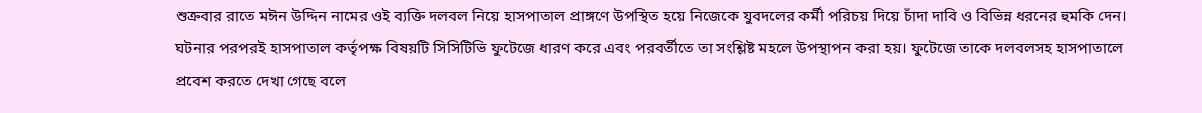শুক্রবার রাতে মঈন উদ্দিন নামের ওই ব্যক্তি দলবল নিয়ে হাসপাতাল প্রাঙ্গণে উপস্থিত হয়ে নিজেকে যুবদলের কর্মী পরিচয় দিয়ে চাঁদা দাবি ও বিভিন্ন ধরনের হুমকি দেন। ঘটনার পরপরই হাসপাতাল কর্তৃপক্ষ বিষয়টি সিসিটিভি ফুটেজে ধারণ করে এবং পরবর্তীতে তা সংশ্লিষ্ট মহলে উপস্থাপন করা হয়। ফুটেজে তাকে দলবলসহ হাসপাতালে প্রবেশ করতে দেখা গেছে বলে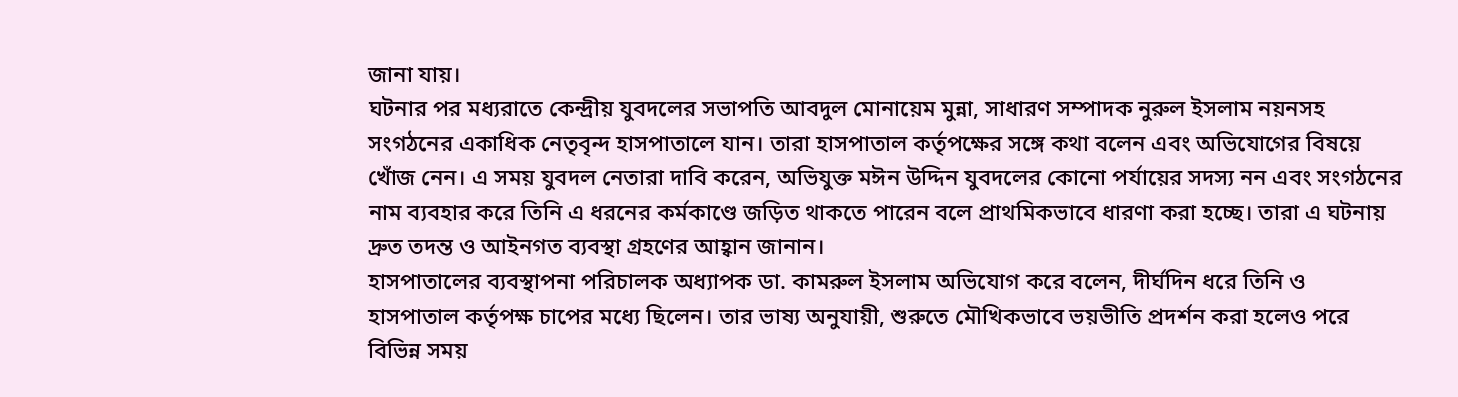জানা যায়।
ঘটনার পর মধ্যরাতে কেন্দ্রীয় যুবদলের সভাপতি আবদুল মোনায়েম মুন্না, সাধারণ সম্পাদক নুরুল ইসলাম নয়নসহ সংগঠনের একাধিক নেতৃবৃন্দ হাসপাতালে যান। তারা হাসপাতাল কর্তৃপক্ষের সঙ্গে কথা বলেন এবং অভিযোগের বিষয়ে খোঁজ নেন। এ সময় যুবদল নেতারা দাবি করেন, অভিযুক্ত মঈন উদ্দিন যুবদলের কোনো পর্যায়ের সদস্য নন এবং সংগঠনের নাম ব্যবহার করে তিনি এ ধরনের কর্মকাণ্ডে জড়িত থাকতে পারেন বলে প্রাথমিকভাবে ধারণা করা হচ্ছে। তারা এ ঘটনায় দ্রুত তদন্ত ও আইনগত ব্যবস্থা গ্রহণের আহ্বান জানান।
হাসপাতালের ব্যবস্থাপনা পরিচালক অধ্যাপক ডা. কামরুল ইসলাম অভিযোগ করে বলেন, দীর্ঘদিন ধরে তিনি ও হাসপাতাল কর্তৃপক্ষ চাপের মধ্যে ছিলেন। তার ভাষ্য অনুযায়ী, শুরুতে মৌখিকভাবে ভয়ভীতি প্রদর্শন করা হলেও পরে বিভিন্ন সময়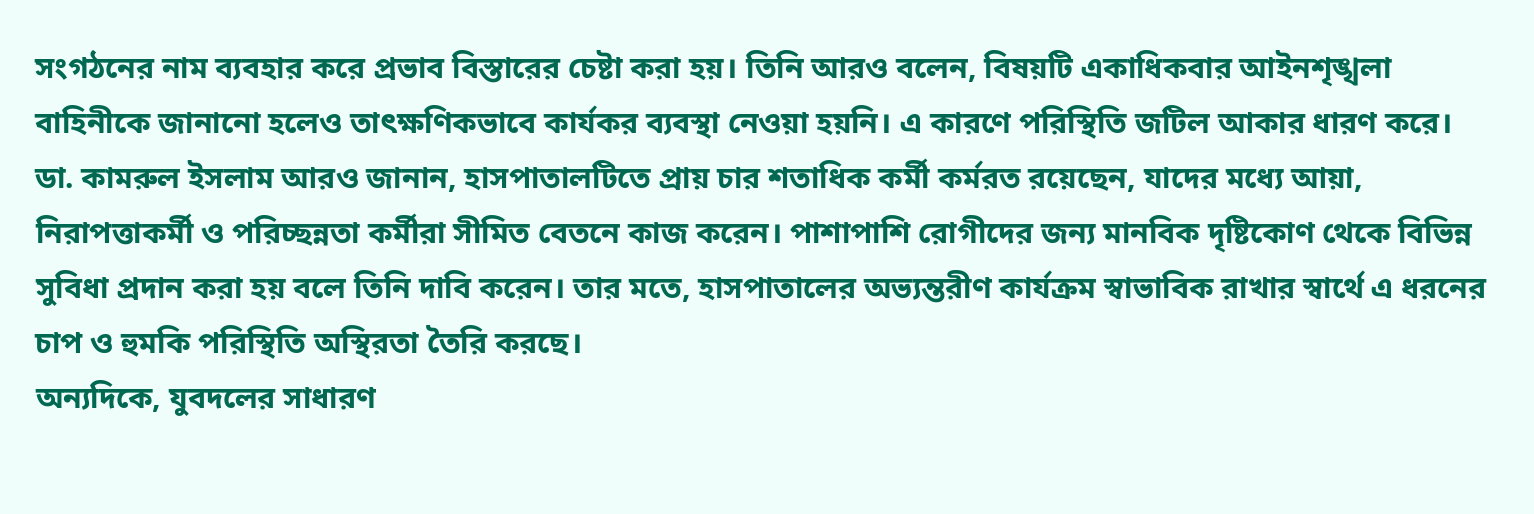সংগঠনের নাম ব্যবহার করে প্রভাব বিস্তারের চেষ্টা করা হয়। তিনি আরও বলেন, বিষয়টি একাধিকবার আইনশৃঙ্খলা বাহিনীকে জানানো হলেও তাৎক্ষণিকভাবে কার্যকর ব্যবস্থা নেওয়া হয়নি। এ কারণে পরিস্থিতি জটিল আকার ধারণ করে।
ডা. কামরুল ইসলাম আরও জানান, হাসপাতালটিতে প্রায় চার শতাধিক কর্মী কর্মরত রয়েছেন, যাদের মধ্যে আয়া, নিরাপত্তাকর্মী ও পরিচ্ছন্নতা কর্মীরা সীমিত বেতনে কাজ করেন। পাশাপাশি রোগীদের জন্য মানবিক দৃষ্টিকোণ থেকে বিভিন্ন সুবিধা প্রদান করা হয় বলে তিনি দাবি করেন। তার মতে, হাসপাতালের অভ্যন্তরীণ কার্যক্রম স্বাভাবিক রাখার স্বার্থে এ ধরনের চাপ ও হুমকি পরিস্থিতি অস্থিরতা তৈরি করছে।
অন্যদিকে, যুবদলের সাধারণ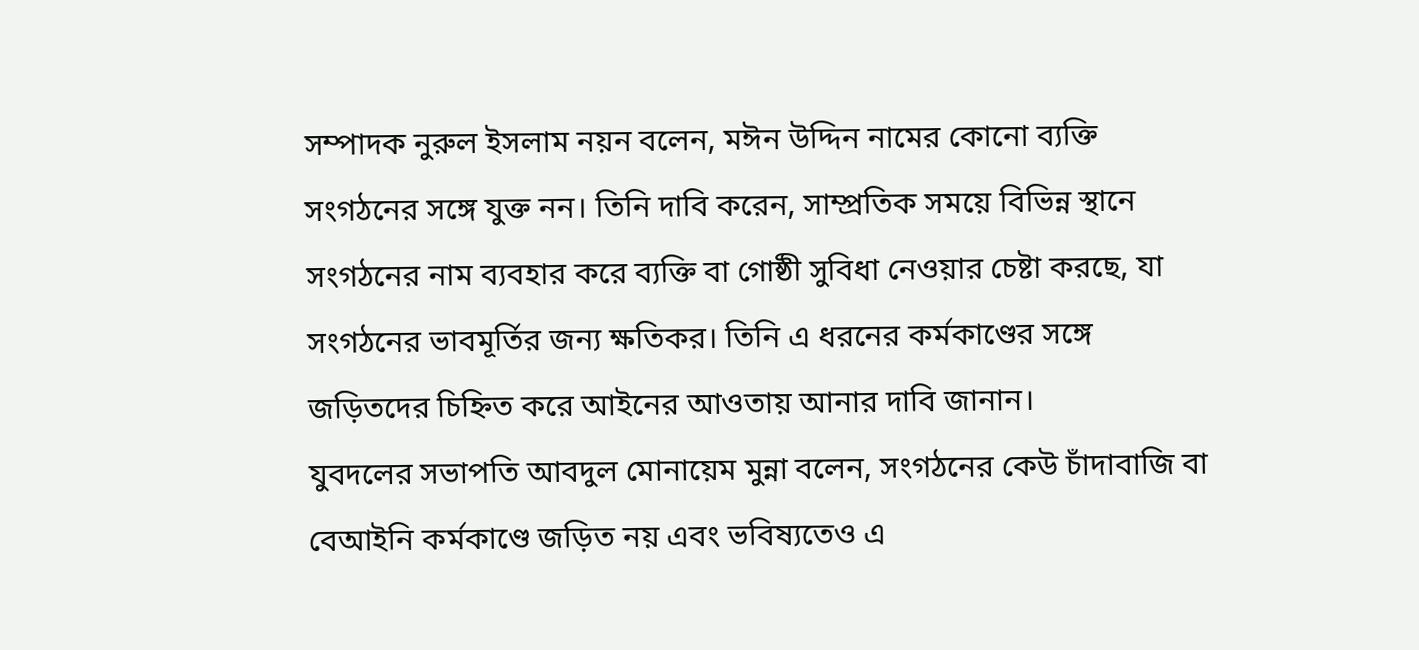সম্পাদক নুরুল ইসলাম নয়ন বলেন, মঈন উদ্দিন নামের কোনো ব্যক্তি সংগঠনের সঙ্গে যুক্ত নন। তিনি দাবি করেন, সাম্প্রতিক সময়ে বিভিন্ন স্থানে সংগঠনের নাম ব্যবহার করে ব্যক্তি বা গোষ্ঠী সুবিধা নেওয়ার চেষ্টা করছে, যা সংগঠনের ভাবমূর্তির জন্য ক্ষতিকর। তিনি এ ধরনের কর্মকাণ্ডের সঙ্গে জড়িতদের চিহ্নিত করে আইনের আওতায় আনার দাবি জানান।
যুবদলের সভাপতি আবদুল মোনায়েম মুন্না বলেন, সংগঠনের কেউ চাঁদাবাজি বা বেআইনি কর্মকাণ্ডে জড়িত নয় এবং ভবিষ্যতেও এ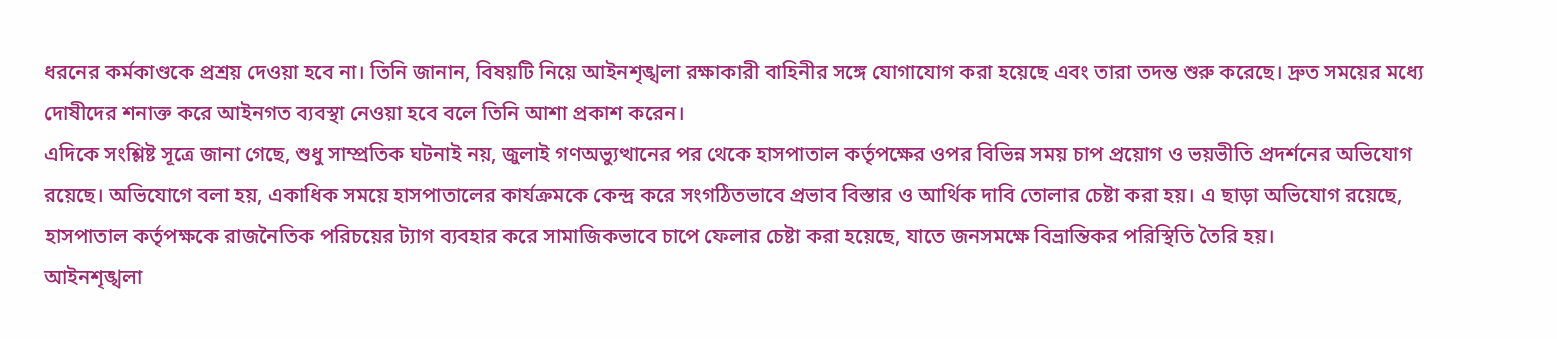ধরনের কর্মকাণ্ডকে প্রশ্রয় দেওয়া হবে না। তিনি জানান, বিষয়টি নিয়ে আইনশৃঙ্খলা রক্ষাকারী বাহিনীর সঙ্গে যোগাযোগ করা হয়েছে এবং তারা তদন্ত শুরু করেছে। দ্রুত সময়ের মধ্যে দোষীদের শনাক্ত করে আইনগত ব্যবস্থা নেওয়া হবে বলে তিনি আশা প্রকাশ করেন।
এদিকে সংশ্লিষ্ট সূত্রে জানা গেছে, শুধু সাম্প্রতিক ঘটনাই নয়, জুলাই গণঅভ্যুত্থানের পর থেকে হাসপাতাল কর্তৃপক্ষের ওপর বিভিন্ন সময় চাপ প্রয়োগ ও ভয়ভীতি প্রদর্শনের অভিযোগ রয়েছে। অভিযোগে বলা হয়, একাধিক সময়ে হাসপাতালের কার্যক্রমকে কেন্দ্র করে সংগঠিতভাবে প্রভাব বিস্তার ও আর্থিক দাবি তোলার চেষ্টা করা হয়। এ ছাড়া অভিযোগ রয়েছে, হাসপাতাল কর্তৃপক্ষকে রাজনৈতিক পরিচয়ের ট্যাগ ব্যবহার করে সামাজিকভাবে চাপে ফেলার চেষ্টা করা হয়েছে, যাতে জনসমক্ষে বিভ্রান্তিকর পরিস্থিতি তৈরি হয়।
আইনশৃঙ্খলা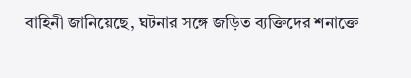বাহিনী জানিয়েছে, ঘটনার সঙ্গে জড়িত ব্যক্তিদের শনাক্তে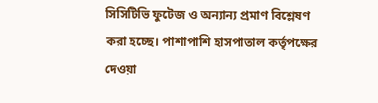সিসিটিভি ফুটেজ ও অন্যান্য প্রমাণ বিশ্লেষণ করা হচ্ছে। পাশাপাশি হাসপাতাল কর্তৃপক্ষের দেওয়া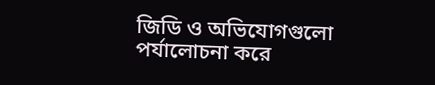জিডি ও অভিযোগগুলো পর্যালোচনা করে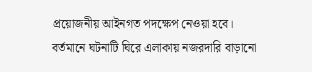প্রয়োজনীয় আইনগত পদক্ষেপ নেওয়া হবে।
বর্তমানে ঘটনাটি ঘিরে এলাকায় নজরদারি বাড়ানো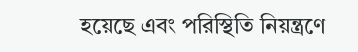হয়েছে এবং পরিস্থিতি নিয়ন্ত্রণে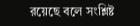রয়েছে বলে সংশ্লিষ্ট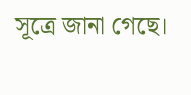সূত্রে জানা গেছে।